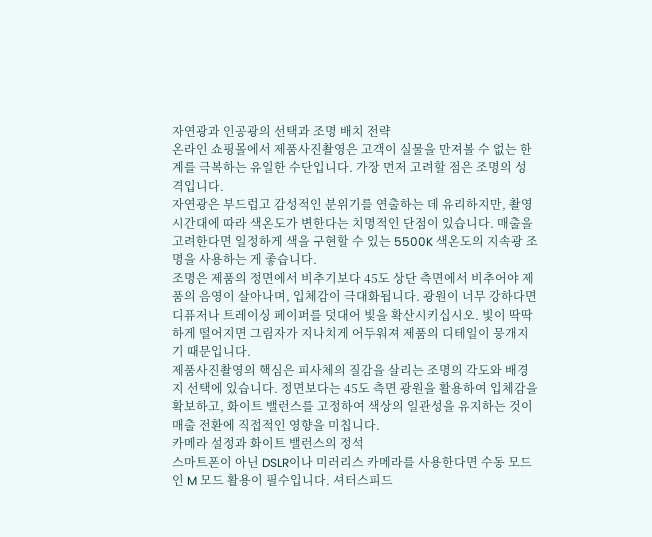자연광과 인공광의 선택과 조명 배치 전략
온라인 쇼핑몰에서 제품사진촬영은 고객이 실물을 만져볼 수 없는 한계를 극복하는 유일한 수단입니다. 가장 먼저 고려할 점은 조명의 성격입니다.
자연광은 부드럽고 감성적인 분위기를 연출하는 데 유리하지만, 촬영 시간대에 따라 색온도가 변한다는 치명적인 단점이 있습니다. 매출을 고려한다면 일정하게 색을 구현할 수 있는 5500K 색온도의 지속광 조명을 사용하는 게 좋습니다.
조명은 제품의 정면에서 비추기보다 45도 상단 측면에서 비추어야 제품의 음영이 살아나며, 입체감이 극대화됩니다. 광원이 너무 강하다면 디퓨저나 트레이싱 페이퍼를 덧대어 빛을 확산시키십시오. 빛이 딱딱하게 떨어지면 그림자가 지나치게 어두워져 제품의 디테일이 뭉개지기 때문입니다.
제품사진촬영의 핵심은 피사체의 질감을 살리는 조명의 각도와 배경지 선택에 있습니다. 정면보다는 45도 측면 광원을 활용하여 입체감을 확보하고, 화이트 밸런스를 고정하여 색상의 일관성을 유지하는 것이 매출 전환에 직접적인 영향을 미칩니다.
카메라 설정과 화이트 밸런스의 정석
스마트폰이 아닌 DSLR이나 미러리스 카메라를 사용한다면 수동 모드인 M 모드 활용이 필수입니다. 셔터스피드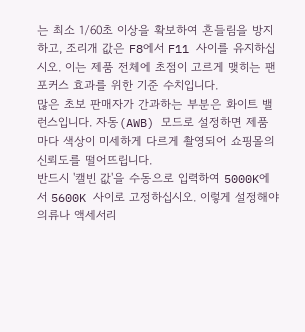는 최소 1/60초 이상을 확보하여 흔들림을 방지하고, 조리개 값은 F8에서 F11 사이를 유지하십시오. 이는 제품 전체에 초점이 고르게 맺히는 팬포커스 효과를 위한 기준 수치입니다.
많은 초보 판매자가 간과하는 부분은 화이트 밸런스입니다. 자동(AWB) 모드로 설정하면 제품마다 색상이 미세하게 다르게 촬영되어 쇼핑몰의 신뢰도를 떨어뜨립니다.
반드시 '캘빈 값'을 수동으로 입력하여 5000K에서 5600K 사이로 고정하십시오. 이렇게 설정해야 의류나 액세서리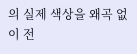의 실제 색상을 왜곡 없이 전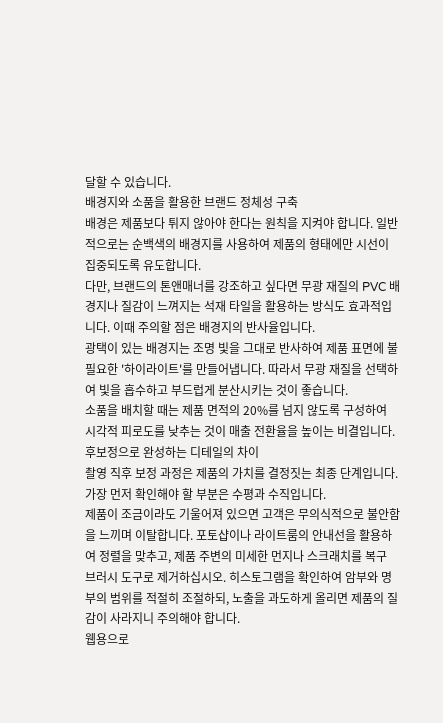달할 수 있습니다.
배경지와 소품을 활용한 브랜드 정체성 구축
배경은 제품보다 튀지 않아야 한다는 원칙을 지켜야 합니다. 일반적으로는 순백색의 배경지를 사용하여 제품의 형태에만 시선이 집중되도록 유도합니다.
다만, 브랜드의 톤앤매너를 강조하고 싶다면 무광 재질의 PVC 배경지나 질감이 느껴지는 석재 타일을 활용하는 방식도 효과적입니다. 이때 주의할 점은 배경지의 반사율입니다.
광택이 있는 배경지는 조명 빛을 그대로 반사하여 제품 표면에 불필요한 '하이라이트'를 만들어냅니다. 따라서 무광 재질을 선택하여 빛을 흡수하고 부드럽게 분산시키는 것이 좋습니다.
소품을 배치할 때는 제품 면적의 20%를 넘지 않도록 구성하여 시각적 피로도를 낮추는 것이 매출 전환율을 높이는 비결입니다.
후보정으로 완성하는 디테일의 차이
촬영 직후 보정 과정은 제품의 가치를 결정짓는 최종 단계입니다. 가장 먼저 확인해야 할 부분은 수평과 수직입니다.
제품이 조금이라도 기울어져 있으면 고객은 무의식적으로 불안함을 느끼며 이탈합니다. 포토샵이나 라이트룸의 안내선을 활용하여 정렬을 맞추고, 제품 주변의 미세한 먼지나 스크래치를 복구 브러시 도구로 제거하십시오. 히스토그램을 확인하여 암부와 명부의 범위를 적절히 조절하되, 노출을 과도하게 올리면 제품의 질감이 사라지니 주의해야 합니다.
웹용으로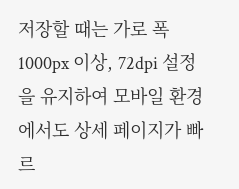저장할 때는 가로 폭 1000px 이상, 72dpi 설정을 유지하여 모바일 환경에서도 상세 페이지가 빠르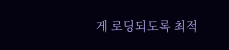게 로딩되도록 최적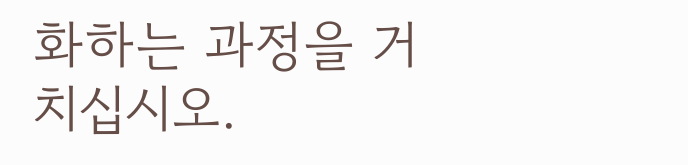화하는 과정을 거치십시오.